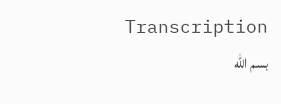Transcription
بسم الله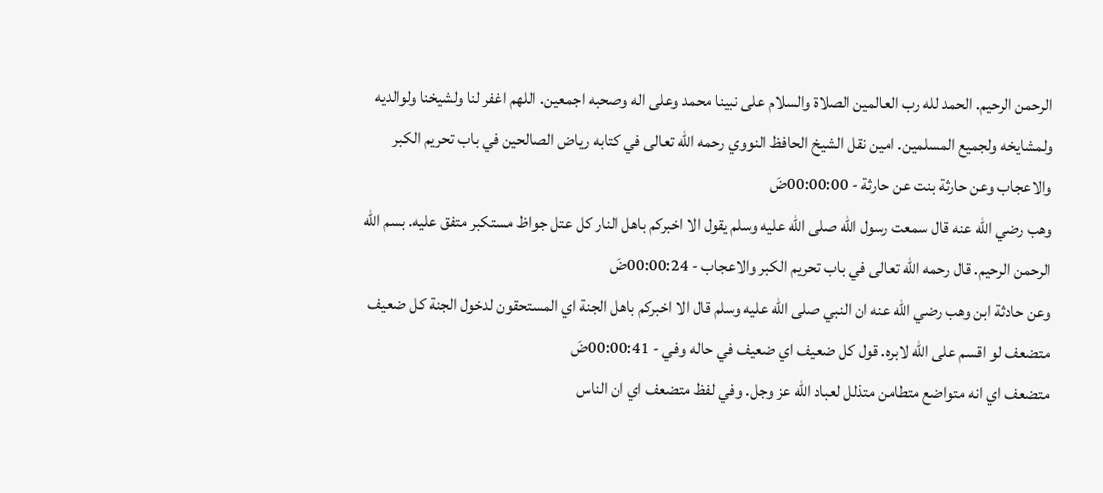الرحمن الرحيم. الحمد لله رب العالمين الصلاة والسلام على نبينا محمد وعلى اله وصحبه اجمعين. اللهم اغفر لنا ولشيخنا ولوالديه ولمشايخه ولجميع المسلمين. امين نقل الشيخ الحافظ النووي رحمه الله تعالى في كتابه رياض الصالحين في باب تحريم الكبر والاعجاب وعن حارثة بنت عن حارثة - 00:00:00ضَ
وهب رضي الله عنه قال سمعت رسول الله صلى الله عليه وسلم يقول الا اخبركم باهل النار كل عتل جواظ مستكبر متفق عليه. بسم الله الرحمن الرحيم. قال رحمه الله تعالى في باب تحريم الكبر والاعجاب - 00:00:24ضَ
وعن حادثة ابن وهب رضي الله عنه ان النبي صلى الله عليه وسلم قال الا اخبركم باهل الجنة اي المستحقون لدخول الجنة كل ضعيف متضعف لو اقسم على الله لابره. قول كل ضعيف اي ضعيف في حاله وفي - 00:00:41ضَ
متضعف اي انه متواضع متطامن متذلل لعباد الله عز وجل. وفي لفظ متضعف اي ان الناس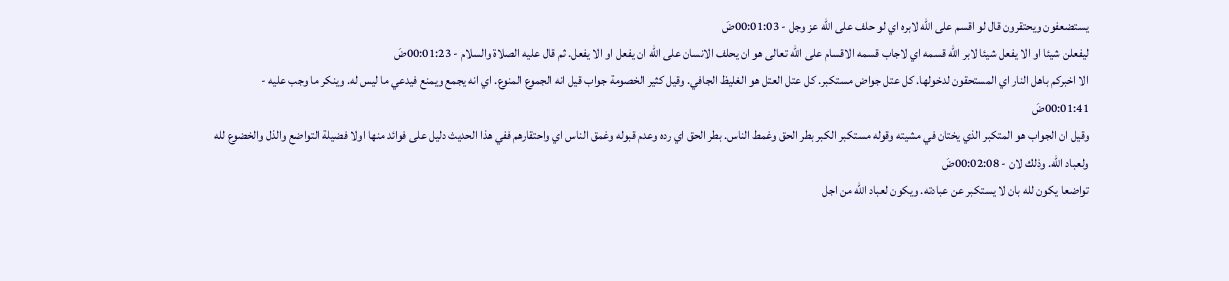يستضعفون ويحتقرون قال لو اقسم على الله لابره اي لو حلف على الله عز وجل - 00:01:03ضَ
ليفعلن شيئا او الا يفعل شيئا لابر الله قسمه اي لاجاب قسمه الاقسام على الله تعالى هو ان يحلف الانسان على الله ان يفعل او الا يفعل. ثم قال عليه الصلاة والسلام - 00:01:23ضَ
الا اخبركم باهل النار اي المستحقون لدخولها. كل عتل جواض مستكبر. كل عتل العتل هو الغليظ الجافي. وقيل كثير الخصومة جواب قيل انه الجموع المنوع. اي انه يجمع ويمنع فيدعي ما ليس له. وينكر ما وجب عليه - 00:01:41ضَ
وقيل ان الجواب هو المتكبر الذي يختان في مشيته وقوله مستكبر الكبر بطر الحق وغمط الناس. بطر الحق اي رده وعدم قبوله وغمق الناس اي واحتقارهم ففي هذا الحديث دليل على فوائد منها اولا فضيلة التواضع والذل والخضوع لله ولعباد الله. وذلك لان - 00:02:08ضَ
تواضعا يكون لله بان لا يستكبر عن عبادته. ويكون لعباد الله من اجل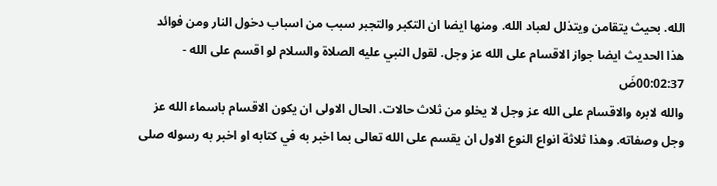الله. بحيث يتقامن ويتذلل لعباد الله. ومنها ايضا ان التكبر والتجبر سبب من اسباب دخول النار ومن فوائد هذا الحديث ايضا جواز الاقسام على الله عز وجل. لقول النبي عليه الصلاة والسلام لو اقسم على الله - 00:02:37ضَ
والله لابره والاقسام على الله عز وجل لا يخلو من ثلاث حالات. الحال الاولى ان يكون الاقسام باسماء الله عز وجل وصفاته. وهذا ثلاثة انواع النوع الاول ان يقسم على الله تعالى بما اخبر به في كتابه او اخبر به رسوله صلى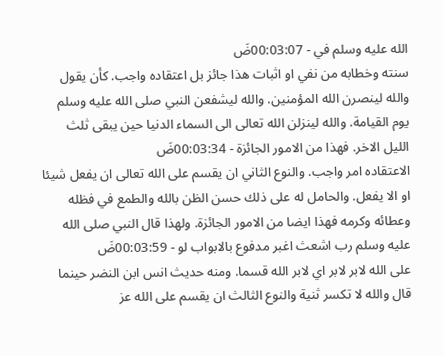الله عليه وسلم في - 00:03:07ضَ
سنته وخطابه من نفي او اثبات هذا جائز بل اعتقاده واجب. كأن يقول والله لينصرن الله المؤمنين. والله ليشفعن النبي صلى الله عليه وسلم يوم القيامة. والله لينزلن الله تعالى الى السماء الدنيا حين يبقى ثلث الليل الاخر. فهذا من الامور الجائزة - 00:03:34ضَ
الاعتقاده امر واجب. والنوع الثاني ان يقسم على الله تعالى ان يفعل شيئا او الا يفعل. والحامل له على ذلك حسن الظن بالله والطمع في فظله وعطائه وكرمه فهذا ايضا من الامور الجائزة. ولهذا قال النبي صلى الله عليه وسلم رب اشعث اغبر مدفوع بالابواب لو - 00:03:59ضَ
على الله لابر لابر اي لابر الله قسما. ومنه حديث انس ابن النضر حينما قال والله لا تكسر ثنية والنوع الثالث ان يقسم على الله عز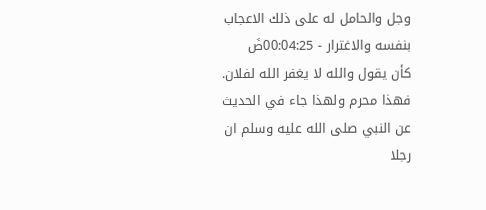وجل والحامل له على ذلك الاعجاب بنفسه والاغترار - 00:04:25ضَ
كأن يقول والله لا يغفر الله لفلان. فهذا محرم ولهذا جاء في الحديث عن النبي صلى الله عليه وسلم ان رجلا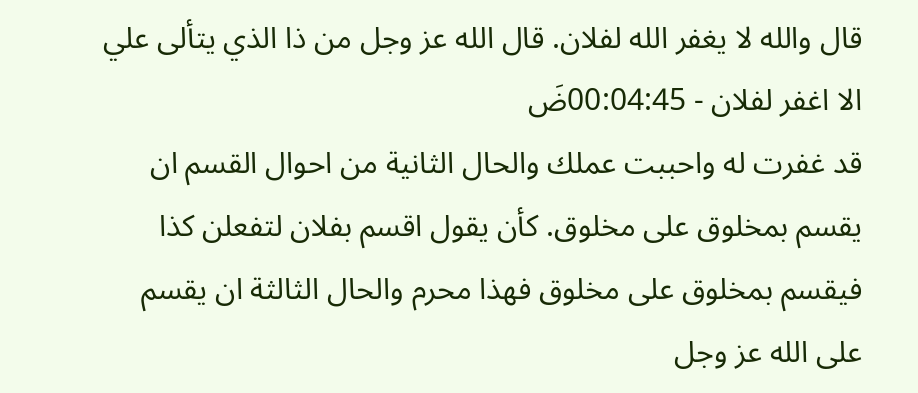قال والله لا يغفر الله لفلان. قال الله عز وجل من ذا الذي يتألى علي الا اغفر لفلان - 00:04:45ضَ
قد غفرت له واحببت عملك والحال الثانية من احوال القسم ان يقسم بمخلوق على مخلوق. كأن يقول اقسم بفلان لتفعلن كذا فيقسم بمخلوق على مخلوق فهذا محرم والحال الثالثة ان يقسم على الله عز وجل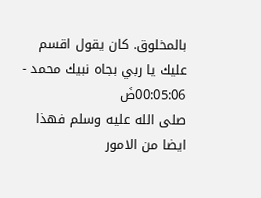بالمخلوق. كان يقول اقسم عليك يا ربي بجاه نبيك محمد - 00:05:06ضَ
صلى الله عليه وسلم فهذا ايضا من الامور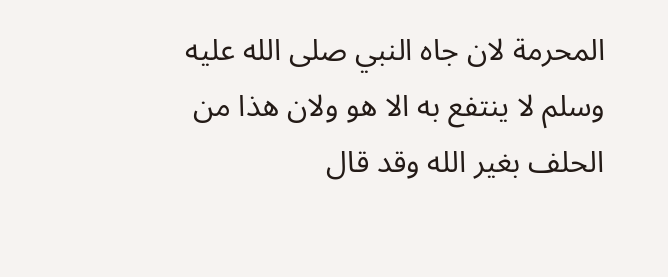المحرمة لان جاه النبي صلى الله عليه وسلم لا ينتفع به الا هو ولان هذا من الحلف بغير الله وقد قال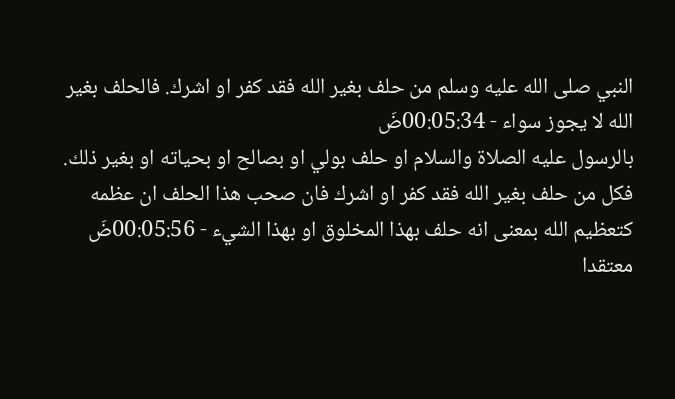النبي صلى الله عليه وسلم من حلف بغير الله فقد كفر او اشرك. فالحلف بغير الله لا يجوز سواء - 00:05:34ضَ
بالرسول عليه الصلاة والسلام او حلف بولي او بصالح او بحياته او بغير ذلك. فكل من حلف بغير الله فقد كفر او اشرك فان صحب هذا الحلف ان عظمه كتعظيم الله بمعنى انه حلف بهذا المخلوق او بهذا الشيء - 00:05:56ضَ
معتقدا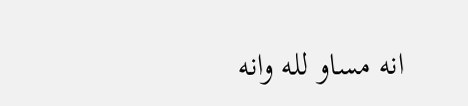انه مساو لله وانه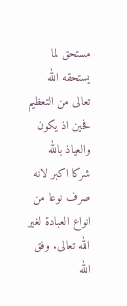مستحق لما يستحقه الله تعالى من التعظيم فحين اذ يكون والعياذ بالله شركا اكبر لانه صرف نوعا من انواع العبادة لغير الله تعالى. وفق الله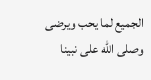الجميع لما يحب ويرضى وصلى الله على نبينا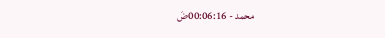محمد - 00:06:16ضَ